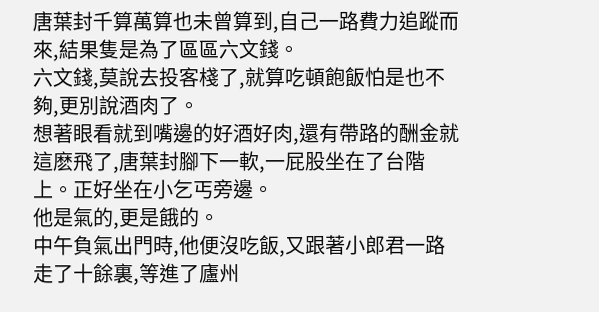唐葉封千算萬算也未曾算到,自己一路費力追蹤而來,結果隻是為了區區六文錢。
六文錢,莫說去投客棧了,就算吃頓飽飯怕是也不夠,更別說酒肉了。
想著眼看就到嘴邊的好酒好肉,還有帶路的酬金就這麽飛了,唐葉封腳下一軟,一屁股坐在了台階上。正好坐在小乞丐旁邊。
他是氣的,更是餓的。
中午負氣出門時,他便沒吃飯,又跟著小郎君一路走了十餘裏,等進了廬州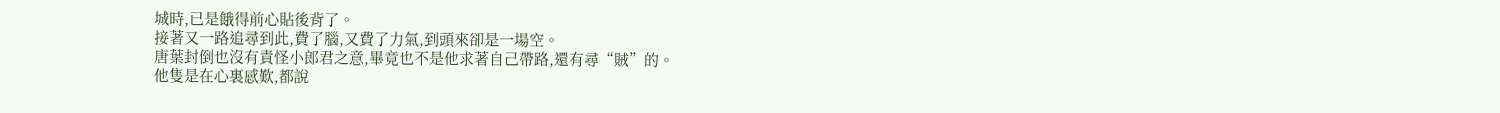城時,已是餓得前心貼後背了。
接著又一路追尋到此,費了腦,又費了力氣,到頭來卻是一場空。
唐葉封倒也沒有責怪小郎君之意,畢竟也不是他求著自己帶路,還有尋“賊”的。
他隻是在心裏感歎,都說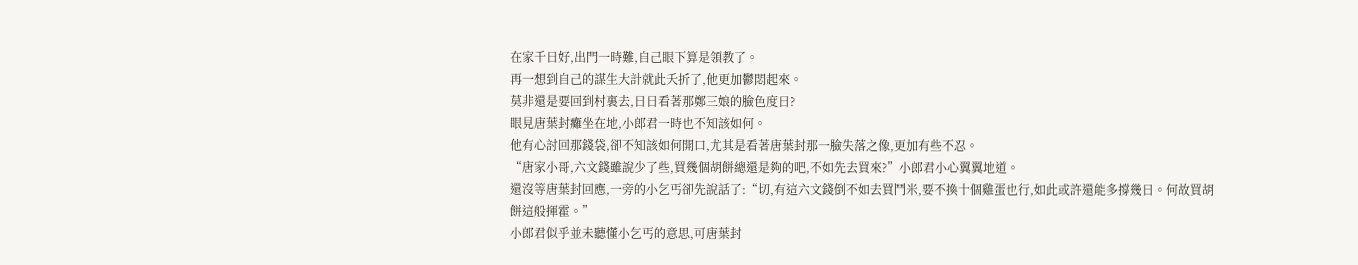在家千日好,出門一時難,自己眼下算是領教了。
再一想到自己的謀生大計就此夭折了,他更加鬱悶起來。
莫非還是要回到村裏去,日日看著那鄭三娘的臉色度日?
眼見唐葉封癱坐在地,小郎君一時也不知該如何。
他有心討回那錢袋,卻不知該如何開口,尤其是看著唐葉封那一臉失落之像,更加有些不忍。
“唐家小哥,六文錢雖說少了些,買幾個胡餅總還是夠的吧,不如先去買來?”小郎君小心翼翼地道。
還沒等唐葉封回應,一旁的小乞丐卻先說話了:“切,有這六文錢倒不如去買鬥米,要不換十個雞蛋也行,如此或許還能多撐幾日。何故買胡餅這般揮霍。”
小郎君似乎並未聽懂小乞丐的意思,可唐葉封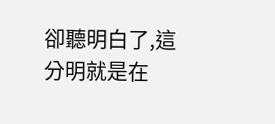卻聽明白了,這分明就是在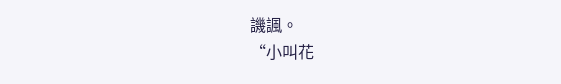譏諷。
“小叫花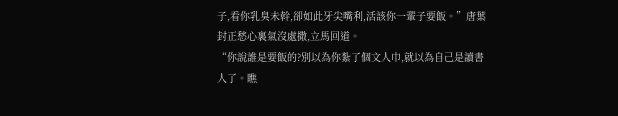子,看你乳臭未幹,卻如此牙尖嘴利,活該你一輩子要飯。”唐葉封正愁心裏氣沒處撒,立馬回道。
“你說誰是要飯的?別以為你紮了個文人巾,就以為自己是讀書人了。瞧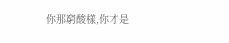你那窮酸樣,你才是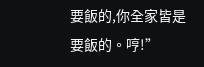要飯的,你全家皆是要飯的。哼!”